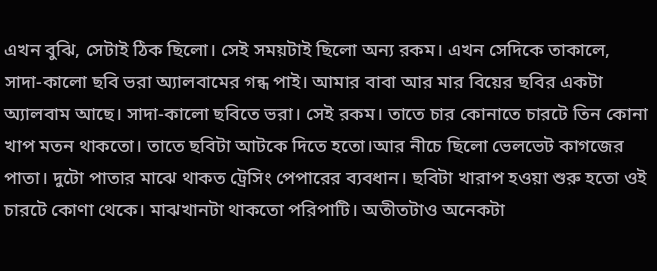এখন বুঝি, সেটাই ঠিক ছিলো। সেই সময়টাই ছিলো অন্য রকম। এখন সেদিকে তাকালে, সাদা-কালো ছবি ভরা অ্যালবামের গন্ধ পাই। আমার বাবা আর মার বিয়ের ছবির একটা অ্যালবাম আছে। সাদা-কালো ছবিতে ভরা। সেই রকম। তাতে চার কোনাতে চারটে তিন কোনা খাপ মতন থাকতো। তাতে ছবিটা আটকে দিতে হতো।আর নীচে ছিলো ভেলভেট কাগজের পাতা। দুটো পাতার মাঝে থাকত ট্রেসিং পেপারের ব্যবধান। ছবিটা খারাপ হওয়া শুরু হতো ওই চারটে কোণা থেকে। মাঝখানটা থাকতো পরিপাটি। অতীতটাও অনেকটা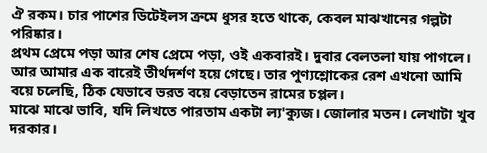ঐ রকম। চার পাশের ডিটেইলস ক্রমে ধুসর হতে থাকে, কেবল মাঝখানের গল্পটা পরিষ্কার।
প্রথম প্রেমে পড়া আর শেষ প্রেমে পড়া, ওই একবারই। দুবার বেলতলা যায় পাগলে। আর আমার এক বারেই তীর্থদর্শণ হয়ে গেছে। তার পুণ্যশ্লোকের রেশ এখনো আমি বয়ে চলেছি, ঠিক যেভাবে ভরত বয়ে বেড়াতেন রামের চপ্পল।
মাঝে মাঝে ভাবি, যদি লিখতে পারতাম একটা ল্য'ক্যুজ। জোলার মতন। লেখাটা খুব দরকার।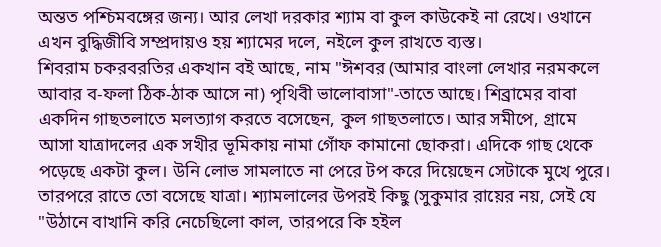অন্তত পশ্চিমবঙ্গের জন্য। আর লেখা দরকার শ্যাম বা কুল কাউকেই না রেখে। ওখানে এখন বুদ্ধিজীবি সম্প্রদায়ও হয় শ্যামের দলে, নইলে কুল রাখতে ব্যস্ত।
শিবরাম চকরবরতির একখান বই আছে, নাম "ঈশবর (আমার বাংলা লেখার নরমকলে আবার ব-ফলা ঠিক-ঠাক আসে না) পৃথিবী ভালোবাসা"-তাতে আছে। শিব্রামের বাবা একদিন গাছতলাতে মলত্যাগ করতে বসেছেন, কুল গাছতলাতে। আর সমীপে, গ্রামে আসা যাত্রাদলের এক সখীর ভূমিকায় নামা গোঁফ কামানো ছোকরা। এদিকে গাছ থেকে পড়েছে একটা কুল। উনি লোভ সামলাতে না পেরে টপ করে দিয়েছেন সেটাকে মুখে পুরে। তারপরে রাতে তো বসেছে যাত্রা। শ্যামলালের উপরই কিছু (সুকুমার রায়ের নয়, সেই যে "উঠানে বাখানি করি নেচেছিলো কাল, তারপরে কি হইল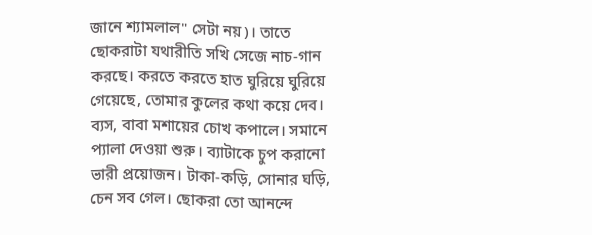জানে শ্যামলাল" সেটা নয়)। তাতে ছোকরাটা যথারীতি সখি সেজে নাচ-গান করছে। করতে করতে হাত ঘুরিয়ে ঘুরিয়ে গেয়েছে, তোমার কুলের কথা কয়ে দেব। ব্যস, বাবা মশায়ের চোখ কপালে। সমানে প্যালা দেওয়া শুরু। ব্যাটাকে চুপ করানো ভারী প্রয়োজন। টাকা-কড়ি, সোনার ঘড়ি, চেন সব গেল। ছোকরা তো আনন্দে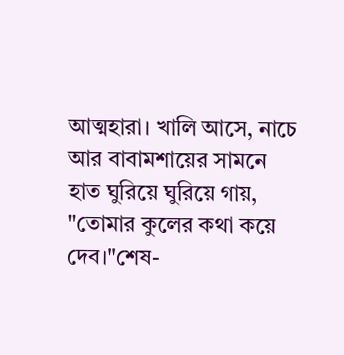আত্মহারা। খালি আসে, নাচে আর বাবামশায়ের সামনে হাত ঘুরিয়ে ঘুরিয়ে গায়, "তোমার কুলের কথা কয়ে দেব।"শেষ-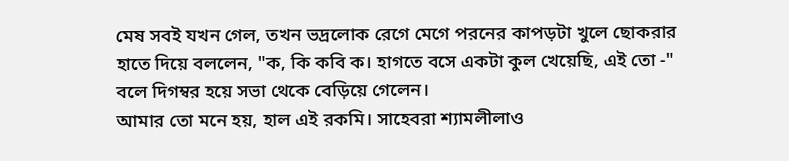মেষ সবই যখন গেল, তখন ভদ্রলোক রেগে মেগে পরনের কাপড়টা খুলে ছোকরার হাতে দিয়ে বললেন, "ক, কি কবি ক। হাগতে বসে একটা কুল খেয়েছি, এই তো -" বলে দিগম্বর হয়ে সভা থেকে বেড়িয়ে গেলেন।
আমার তো মনে হয়, হাল এই রকমি। সাহেবরা শ্যামলীলাও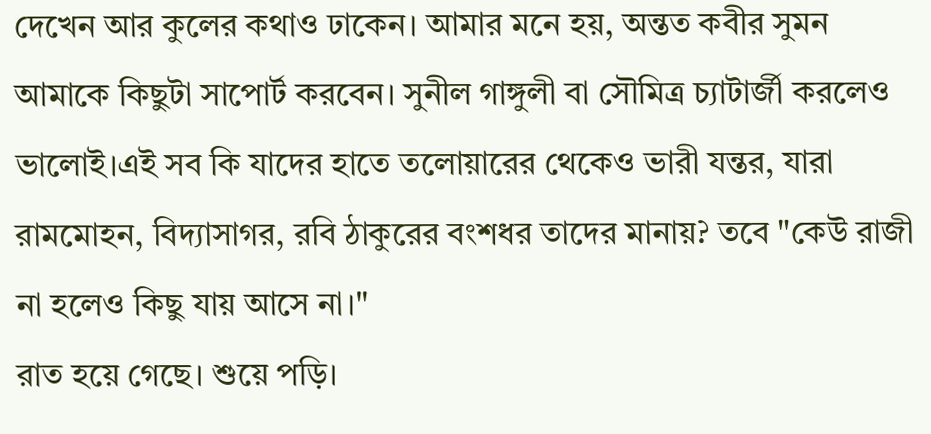দেখেন আর কুলের কথাও ঢাকেন। আমার মনে হয়, অন্তত কবীর সুমন আমাকে কিছুটা সাপোর্ট করবেন। সুনীল গাঙ্গুলী বা সৌমিত্র চ্যাটার্জী করলেও ভালোই।এই সব কি যাদের হাতে তলোয়ারের থেকেও ভারী যন্তর, যারা রামমোহন, বিদ্যাসাগর, রবি ঠাকুরের বংশধর তাদের মানায়? তবে "কেউ রাজী না হলেও কিছু যায় আসে না।"
রাত হয়ে গেছে। শুয়ে পড়ি।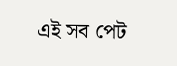এই সব পেট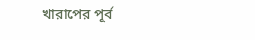খারাপের পূর্ব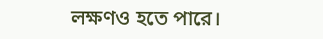লক্ষণও হতে পারে।